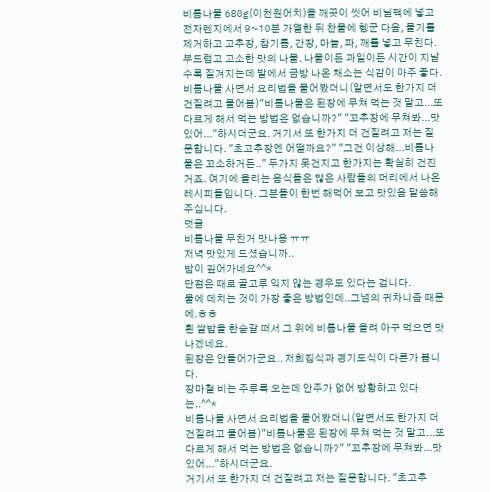비름나물 680g(이천원어치)을 깨끗이 씻어 비닐팩에 넣고 전자렌지에서 9~10분 가열한 뒤 찬물에 헹군 다음, 물기를 제거하고 고추장, 참기름, 간장, 마늘, 파, 깨를 넣고 무친다. 부드럽고 고소한 맛의 나물. 나물이든 과일이든 시간이 지날수록 질겨지는데 밭에서 금방 나온 채소는 식감이 아주 좋다.
비름나물 사면서 요리법을 물어봤더니(알면서도 한가지 더 건질려고 물어봄)"비름나물은 된장에 무쳐 먹는 것 말고...또 다르게 해서 먹는 방법은 없습니까?" "꼬추장에 무쳐봐...맛있어..."하시더군요. 거기서 또 한가지 더 건질려고 저는 질문합니다. "초고추장엔 어떨까요?" "그건 이상해...비름나물은 꼬소하거든.." 두가지 못건지고 한가지는 확실히 건진거죠. 여기에 올리는 음식들은 많은 사람들의 머리에서 나온 레시피들입니다. 그분들이 한번 해먹어 보고 맛있음 말씀해주십니다.
덧글
비름나물 무친거 맛나용 ㅠㅠ
저녁 맛있게 드셨습니까..
밤이 깊어가네요^^*
단점은 때로 골고루 익지 않는 경우도 있다는 겁니다.
물에 데치는 것이 가장 좋은 방법인데..그넘의 귀차니즘 때문에.ㅎㅎ
흰 쌀밥을 한숟갈 떠서 그 위에 비름나물 올려 아구 먹으면 맛나겠네요.
된장은 안들어가군요.. 저희집식과 경기도식이 다른가 봅니다.
장마철 비는 주루룩 오는데 안주가 없어 방황하고 있다는..^^*
비름나물 사면서 요리법을 물어봤더니(알면서도 한가지 더 건질려고 물어봄)"비름나물은 된장에 무쳐 먹는 것 말고...또 다르게 해서 먹는 방법은 없습니까?" "꼬추장에 무쳐봐...맛있어..."하시더군요.
거기서 또 한가지 더 건질려고 저는 질문합니다. "초고추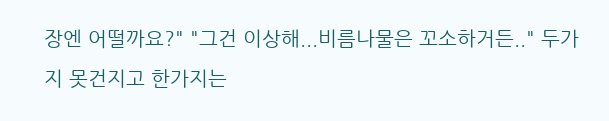장엔 어떨까요?" "그건 이상해...비름나물은 꼬소하거든.." 두가지 못건지고 한가지는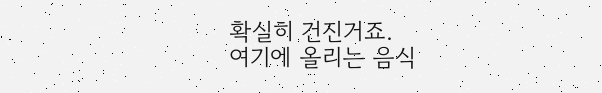확실히 건진거죠.
여기에 올리는 음식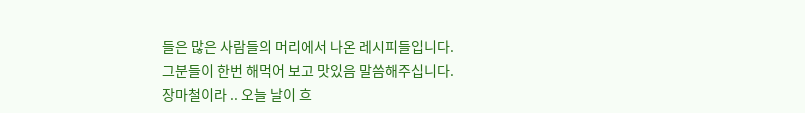들은 많은 사람들의 머리에서 나온 레시피들입니다.
그분들이 한번 해먹어 보고 맛있음 말씀해주십니다.
장마철이라 .. 오늘 날이 흐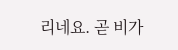리네요. 곧 비가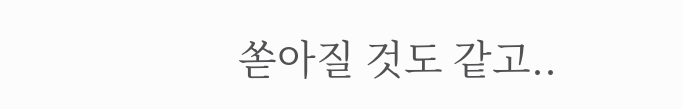쏟아질 것도 같고..